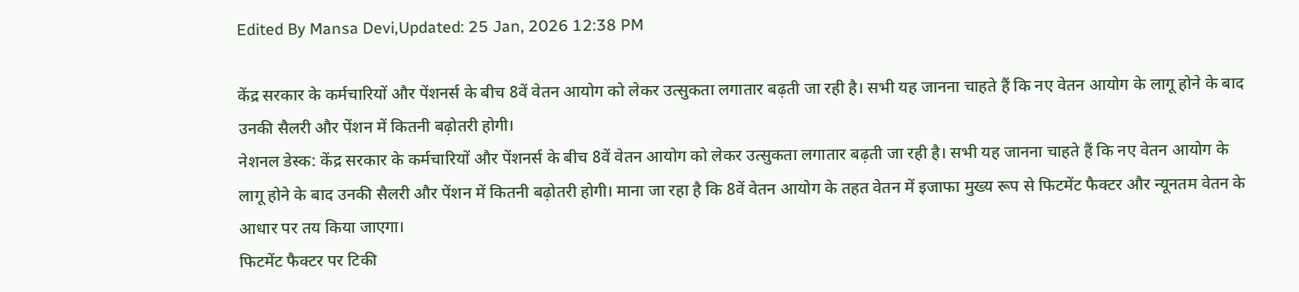Edited By Mansa Devi,Updated: 25 Jan, 2026 12:38 PM

केंद्र सरकार के कर्मचारियों और पेंशनर्स के बीच 8वें वेतन आयोग को लेकर उत्सुकता लगातार बढ़ती जा रही है। सभी यह जानना चाहते हैं कि नए वेतन आयोग के लागू होने के बाद उनकी सैलरी और पेंशन में कितनी बढ़ोतरी होगी।
नेशनल डेस्क: केंद्र सरकार के कर्मचारियों और पेंशनर्स के बीच 8वें वेतन आयोग को लेकर उत्सुकता लगातार बढ़ती जा रही है। सभी यह जानना चाहते हैं कि नए वेतन आयोग के लागू होने के बाद उनकी सैलरी और पेंशन में कितनी बढ़ोतरी होगी। माना जा रहा है कि 8वें वेतन आयोग के तहत वेतन में इजाफा मुख्य रूप से फिटमेंट फैक्टर और न्यूनतम वेतन के आधार पर तय किया जाएगा।
फिटमेंट फैक्टर पर टिकी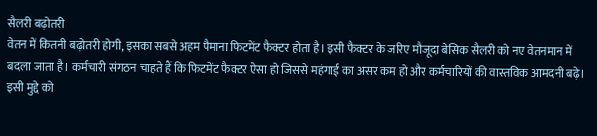सैलरी बढ़ोतरी
वेतन में कितनी बढ़ोतरी होगी, इसका सबसे अहम पैमाना फिटमेंट फैक्टर होता है। इसी फैक्टर के जरिए मौजूदा बेसिक सैलरी को नए वेतनमान में बदला जाता है। कर्मचारी संगठन चाहते हैं कि फिटमेंट फैक्टर ऐसा हो जिससे महंगाई का असर कम हो और कर्मचारियों की वास्तविक आमदनी बढ़े। इसी मुद्दे को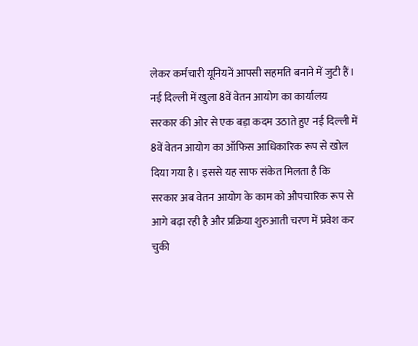लेकर कर्मचारी यूनियनें आपसी सहमति बनाने में जुटी हैं।
नई दिल्ली में खुला 8वें वेतन आयोग का कार्यालय
सरकार की ओर से एक बड़ा कदम उठाते हुए नई दिल्ली में 8वें वेतन आयोग का ऑफिस आधिकारिक रूप से खोल दिया गया है। इससे यह साफ संकेत मिलता है कि सरकार अब वेतन आयोग के काम को औपचारिक रूप से आगे बढ़ा रही है और प्रक्रिया शुरुआती चरण में प्रवेश कर चुकी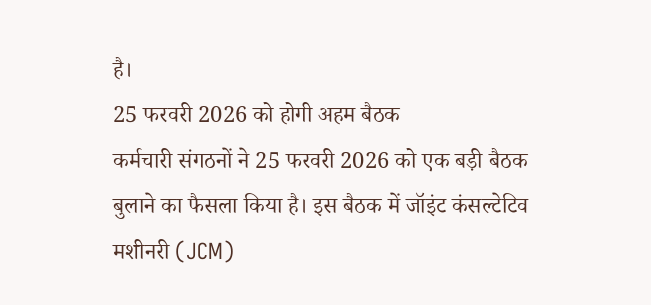है।
25 फरवरी 2026 को होगी अहम बैठक
कर्मचारी संगठनों ने 25 फरवरी 2026 को एक बड़ी बैठक बुलाने का फैसला किया है। इस बैठक में जॉइंट कंसल्टेटिव मशीनरी (JCM)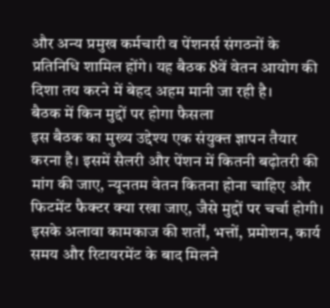और अन्य प्रमुख कर्मचारी व पेंशनर्स संगठनों के प्रतिनिधि शामिल होंगे। यह बैठक 8वें वेतन आयोग की दिशा तय करने में बेहद अहम मानी जा रही है।
बैठक में किन मुद्दों पर होगा फैसला
इस बैठक का मुख्य उद्देश्य एक संयुक्त ज्ञापन तैयार करना है। इसमें सैलरी और पेंशन में कितनी बढ़ोतरी की मांग की जाए, न्यूनतम वेतन कितना होना चाहिए और फिटमेंट फैक्टर क्या रखा जाए, जैसे मुद्दों पर चर्चा होगी। इसके अलावा कामकाज की शर्तों, भत्तों, प्रमोशन, कार्य समय और रिटायरमेंट के बाद मिलने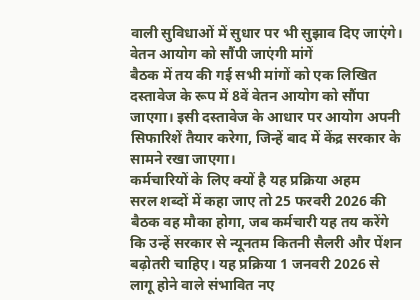वाली सुविधाओं में सुधार पर भी सुझाव दिए जाएंगे।
वेतन आयोग को सौंपी जाएंगी मांगें
बैठक में तय की गई सभी मांगों को एक लिखित दस्तावेज के रूप में 8वें वेतन आयोग को सौंपा जाएगा। इसी दस्तावेज के आधार पर आयोग अपनी सिफारिशें तैयार करेगा, जिन्हें बाद में केंद्र सरकार के सामने रखा जाएगा।
कर्मचारियों के लिए क्यों है यह प्रक्रिया अहम
सरल शब्दों में कहा जाए तो 25 फरवरी 2026 की बैठक वह मौका होगा, जब कर्मचारी यह तय करेंगे कि उन्हें सरकार से न्यूनतम कितनी सैलरी और पेंशन बढ़ोतरी चाहिए। यह प्रक्रिया 1 जनवरी 2026 से लागू होने वाले संभावित नए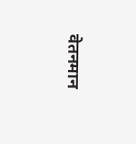वेतनमान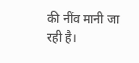की नींव मानी जा रही है।